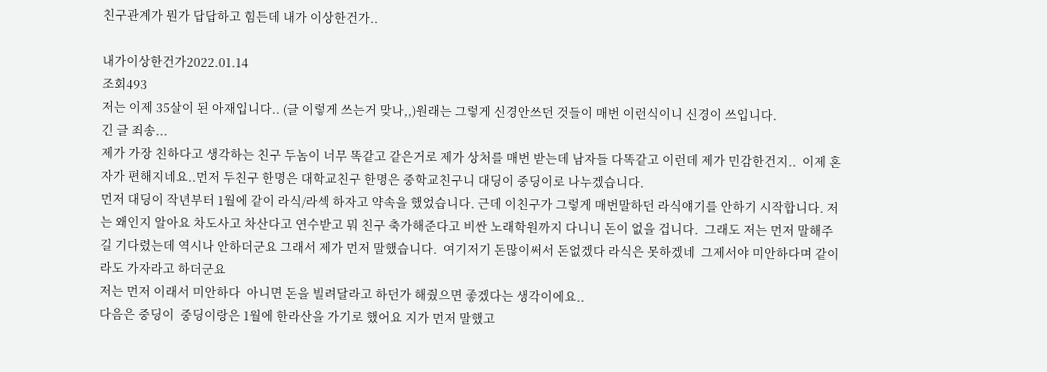친구관계가 뭔가 답답하고 힘든데 내가 이상한건가..

내가이상한건가2022.01.14
조회493
저는 이제 35살이 된 아재입니다.. (글 이렇게 쓰는거 맞나,,)원래는 그렇게 신경안쓰던 것들이 매번 이런식이니 신경이 쓰입니다.
긴 글 죄송...
제가 가장 친하다고 생각하는 친구 두놈이 너무 똑같고 같은거로 제가 상처를 매번 받는데 남자들 다똑같고 이런데 제가 민감한건지..  이제 혼자가 편해지네요..먼저 두친구 한명은 대학교친구 한명은 중학교친구니 대딩이 중딩이로 나누겠습니다.
먼저 대딩이 작년부터 1월에 같이 라식/라섹 하자고 약속을 했었습니다. 근데 이친구가 그렇게 매번말하던 라식얘기를 안하기 시작합니다. 저는 왜인지 알아요 차도사고 차산다고 연수받고 뭐 친구 축가해준다고 비싼 노래학원까지 다니니 돈이 없을 겁니다.  그래도 저는 먼저 말해주길 기다렸는데 역시나 안하더군요 그래서 제가 먼저 말했습니다.  여기저기 돈많이써서 돈없겠다 라식은 못하겠네  그제서야 미안하다며 같이라도 가자라고 하더군요
저는 먼저 이래서 미안하다  아니면 돈을 빌려달라고 하던가 해줬으면 좋겠다는 생각이에요..
다음은 중딩이  중딩이랑은 1월에 한라산을 가기로 했어요 지가 먼저 말했고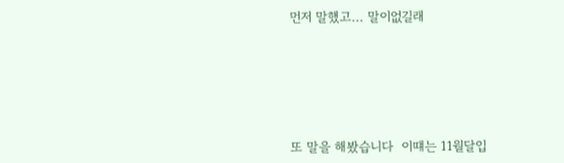먼저 말했고... 말이없길래






또 말을 해봤습니다  이떄는 11월달입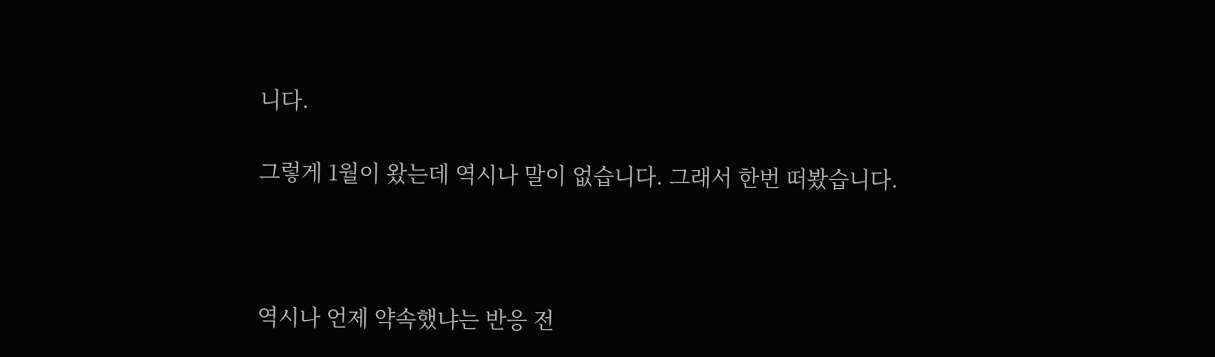니다.

그렇게 1월이 왔는데 역시나 말이 없습니다. 그래서 한번 떠봤습니다.



역시나 언제 약속했냐는 반응 전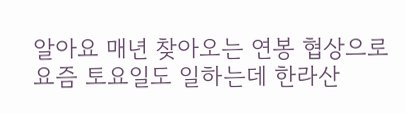알아요 매년 찾아오는 연봉 협상으로 요즘 토요일도 일하는데 한라산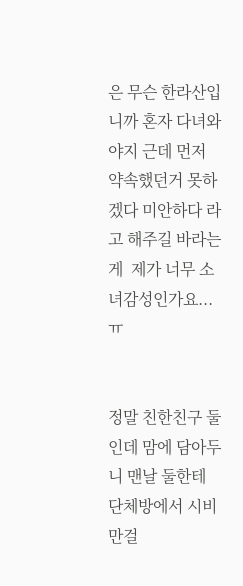은 무슨 한라산입니까 혼자 다녀와야지 근데 먼저 약속했던거 못하겠다 미안하다 라고 해주길 바라는게  제가 너무 소녀감성인가요...ㅠ


정말 친한친구 둘인데 맘에 담아두니 맨날 둘한테 단체방에서 시비만걸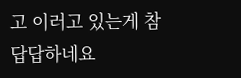고 이러고 있는게 참 답답하네요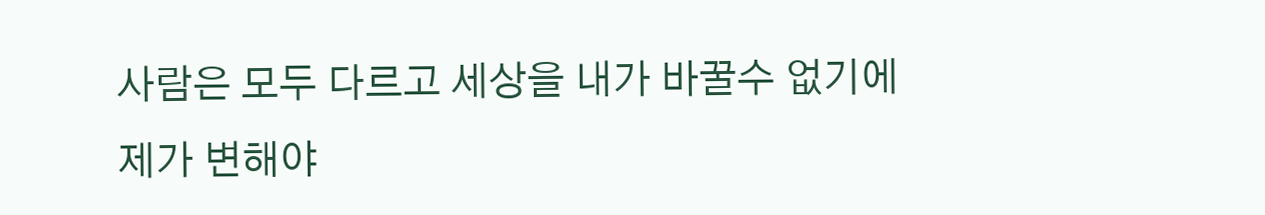사람은 모두 다르고 세상을 내가 바꿀수 없기에 제가 변해야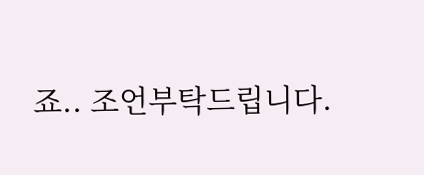죠.. 조언부탁드립니다.